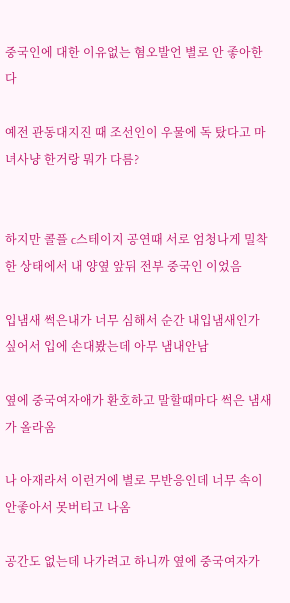중국인에 대한 이유없는 혐오발언 별로 안 좋아한다

예전 관동대지진 때 조선인이 우물에 독 탔다고 마녀사냥 한거랑 뭐가 다름?


하지만 콜플 c스테이지 공연때 서로 엄청나게 밀착한 상태에서 내 양옆 앞뒤 전부 중국인 이었음

입냄새 썩은내가 너무 심해서 순간 내입냄새인가 싶어서 입에 손대봤는데 아무 냄내안남

옆에 중국여자애가 환호하고 말할때마다 썩은 냄새가 올라옴

나 아재라서 이런거에 별로 무반응인데 너무 속이 안좋아서 못버티고 나옴

공간도 없는데 나가려고 하니까 옆에 중국여자가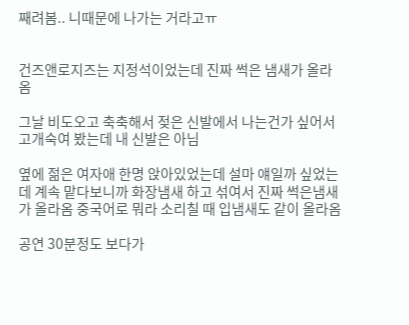째려봄.. 니때문에 나가는 거라고ㅠ


건즈앤로지즈는 지정석이었는데 진짜 썩은 냄새가 올라옴

그날 비도오고 축축해서 젖은 신발에서 나는건가 싶어서 고개숙여 봤는데 내 신발은 아님

옆에 젊은 여자애 한명 앉아있었는데 설마 얘일까 싶었는데 계속 맡다보니까 화장냄새 하고 섞여서 진짜 썩은냄새가 올라옴 중국어로 뭐라 소리칠 때 입냄새도 같이 올라옴

공연 30분정도 보다가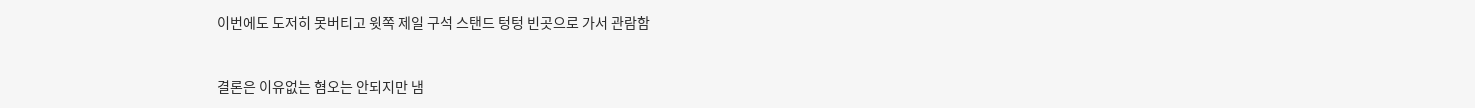이번에도 도저히 못버티고 윗쪽 제일 구석 스탠드 텅텅 빈곳으로 가서 관람함


결론은 이유없는 혐오는 안되지만 냄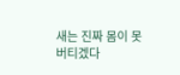새는 진짜 몸이 못 버티겠다